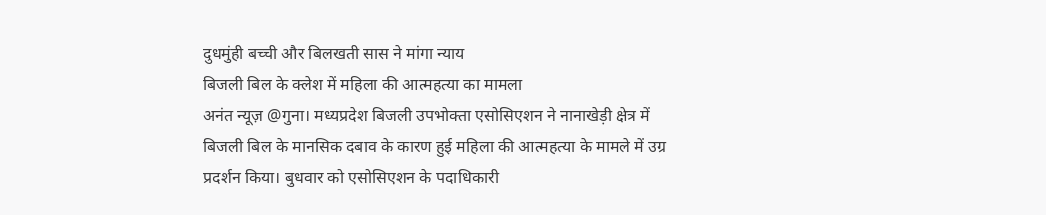दुधमुंही बच्ची और बिलखती सास ने मांगा न्याय
बिजली बिल के क्लेश में महिला की आत्महत्या का मामला
अनंत न्यूज़ @गुना। मध्यप्रदेश बिजली उपभोक्ता एसोसिएशन ने नानाखेड़ी क्षेत्र में बिजली बिल के मानसिक दबाव के कारण हुई महिला की आत्महत्या के मामले में उग्र प्रदर्शन किया। बुधवार को एसोसिएशन के पदाधिकारी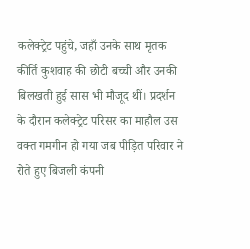कलेक्ट्रेट पहुंचे, जहाँ उनके साथ मृतक कीर्ति कुशवाह की छोटी बच्ची और उनकी बिलखती हुई सास भी मौजूद थीं। प्रदर्शन के दौरान कलेक्ट्रेट परिसर का माहौल उस वक्त गमगीन हो गया जब पीड़ित परिवार ने रोते हुए बिजली कंपनी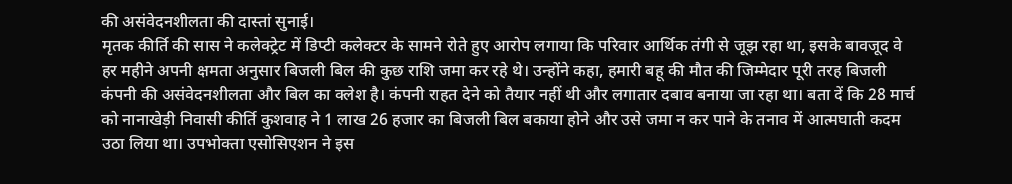की असंवेदनशीलता की दास्तां सुनाई।
मृतक कीर्ति की सास ने कलेक्ट्रेट में डिप्टी कलेक्टर के सामने रोते हुए आरोप लगाया कि परिवार आर्थिक तंगी से जूझ रहा था, इसके बावजूद वे हर महीने अपनी क्षमता अनुसार बिजली बिल की कुछ राशि जमा कर रहे थे। उन्होंने कहा, हमारी बहू की मौत की जिम्मेदार पूरी तरह बिजली कंपनी की असंवेदनशीलता और बिल का क्लेश है। कंपनी राहत देने को तैयार नहीं थी और लगातार दबाव बनाया जा रहा था। बता दें कि 28 मार्च को नानाखेड़ी निवासी कीर्ति कुशवाह ने 1 लाख 26 हजार का बिजली बिल बकाया होने और उसे जमा न कर पाने के तनाव में आत्मघाती कदम उठा लिया था। उपभोक्ता एसोसिएशन ने इस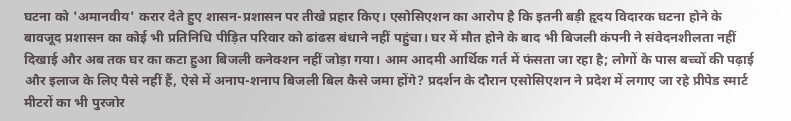घटना को 'अमानवीय' करार देते हुए शासन-प्रशासन पर तीखे प्रहार किए। एसोसिएशन का आरोप है कि इतनी बड़ी हृदय विदारक घटना होने के बावजूद प्रशासन का कोई भी प्रतिनिधि पीड़ित परिवार को ढांढस बंधाने नहीं पहुंचा। घर में मौत होने के बाद भी बिजली कंपनी ने संवेदनशीलता नहीं दिखाई और अब तक घर का कटा हुआ बिजली कनेक्शन नहीं जोड़ा गया। आम आदमी आर्थिक गर्त में फंसता जा रहा है; लोगों के पास बच्चों की पढ़ाई और इलाज के लिए पैसे नहीं हैं, ऐसे में अनाप-शनाप बिजली बिल कैसे जमा होंगे? प्रदर्शन के दौरान एसोसिएशन ने प्रदेश में लगाए जा रहे प्रीपेड स्मार्ट मीटरों का भी पुरजोर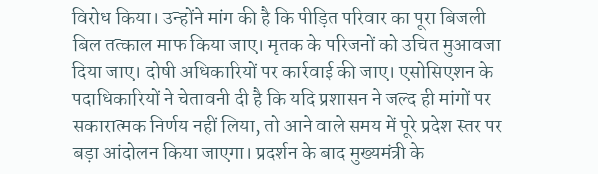विरोध किया। उन्होंने मांग की है कि पीड़ित परिवार का पूरा बिजली बिल तत्काल माफ किया जाए। मृतक के परिजनों को उचित मुआवजा दिया जाए। दोषी अधिकारियों पर कार्रवाई की जाए। एसोसिएशन के पदाधिकारियों ने चेतावनी दी है कि यदि प्रशासन ने जल्द ही मांगों पर सकारात्मक निर्णय नहीं लिया, तो आने वाले समय में पूरे प्रदेश स्तर पर बड़ा आंदोलन किया जाएगा। प्रदर्शन के बाद मुख्यमंत्री के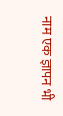नाम एक ज्ञापन भी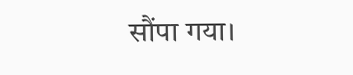सौंपा गया।